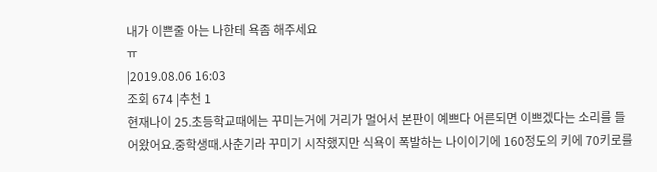내가 이쁜줄 아는 나한테 욕좀 해주세요
ㅠ
|2019.08.06 16:03
조회 674 |추천 1
현재나이 25.초등학교때에는 꾸미는거에 거리가 멀어서 본판이 예쁘다 어른되면 이쁘겠다는 소리를 들어왔어요.중학생때.사춘기라 꾸미기 시작했지만 식욕이 폭발하는 나이이기에 160정도의 키에 70키로를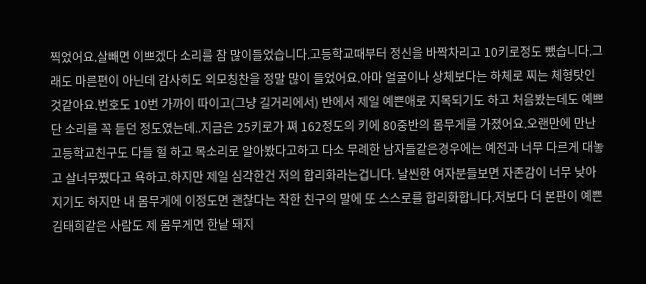찍었어요.살빼면 이쁘겠다 소리를 참 많이들었습니다.고등학교때부터 정신을 바짝차리고 10키로정도 뺐습니다.그래도 마른편이 아닌데 감사히도 외모칭찬을 정말 많이 들었어요.아마 얼굴이나 상체보다는 하체로 찌는 체형탓인것같아요.번호도 10번 가까이 따이고(그냥 길거리에서) 반에서 제일 예쁜애로 지목되기도 하고 처음봤는데도 예쁘단 소리를 꼭 듣던 정도였는데..지금은 25키로가 쪄 162정도의 키에 80중반의 몸무게를 가졌어요.오랜만에 만난 고등학교친구도 다들 헐 하고 목소리로 알아봤다고하고 다소 무례한 남자들같은경우에는 예전과 너무 다르게 대놓고 살너무쪘다고 욕하고.하지만 제일 심각한건 저의 합리화라는겁니다. 날씬한 여자분들보면 자존감이 너무 낮아지기도 하지만 내 몸무게에 이정도면 괜찮다는 착한 친구의 말에 또 스스로를 합리화합니다.저보다 더 본판이 예쁜 김태희같은 사람도 제 몸무게면 한낱 돼지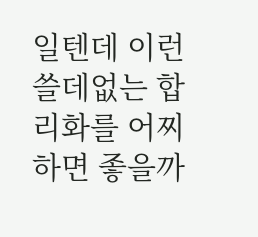일텐데 이런 쓸데없는 합리화를 어찌하면 좋을까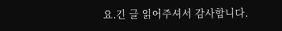요.긴 글 읽어주셔서 감사합니다.